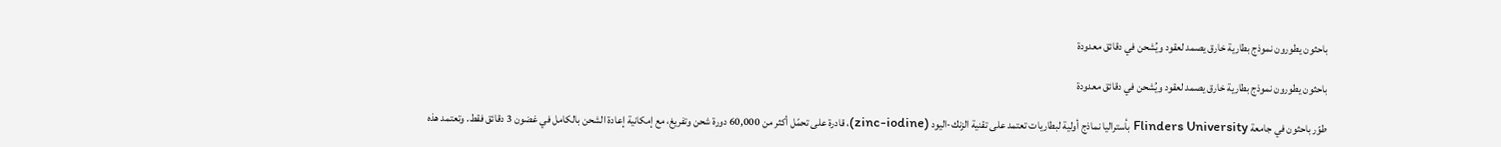باحثون يطورون نموذج بطارية خارق يصمد لعقود ويُشحن في دقائق معدودة

باحثون يطورون نموذج بطارية خارق يصمد لعقود ويُشحن في دقائق معدودة

طوّر باحثون في جامعة Flinders University بأستراليا نماذج أولية لبطاريات تعتمد على تقنية الزنك-اليود (zinc-iodine)، قادرة على تحمّل أكثر من 60,000 دورة شحن وتفريغ، مع إمكانية إعادة الشحن بالكامل في غضون 3 دقائق فقط. وتعتمد هذه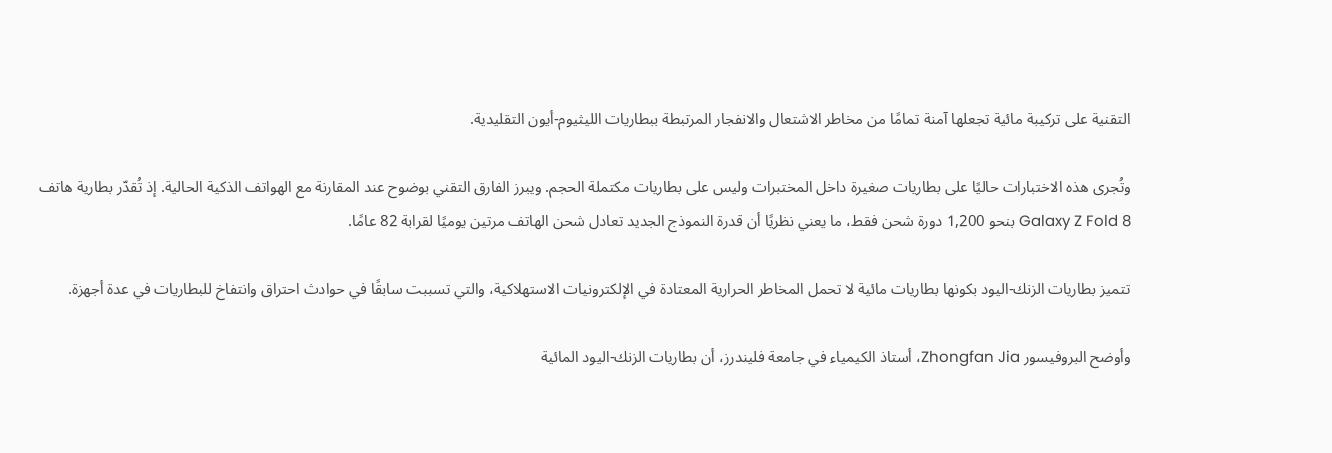التقنية على تركيبة مائية تجعلها آمنة تمامًا من مخاطر الاشتعال والانفجار المرتبطة ببطاريات الليثيوم-أيون التقليدية.

وتُجرى هذه الاختبارات حاليًا على بطاريات صغيرة داخل المختبرات وليس على بطاريات مكتملة الحجم. ويبرز الفارق التقني بوضوح عند المقارنة مع الهواتف الذكية الحالية. إذ تُقدّر بطارية هاتف Galaxy Z Fold 8 بنحو 1,200 دورة شحن فقط، ما يعني نظريًا أن قدرة النموذج الجديد تعادل شحن الهاتف مرتين يوميًا لقرابة 82 عامًا.

تتميز بطاريات الزنك-اليود بكونها بطاريات مائية لا تحمل المخاطر الحرارية المعتادة في الإلكترونيات الاستهلاكية، والتي تسببت سابقًا في حوادث احتراق وانتفاخ للبطاريات في عدة أجهزة.

وأوضح البروفيسور Zhongfan Jia، أستاذ الكيمياء في جامعة فليندرز، أن بطاريات الزنك-اليود المائية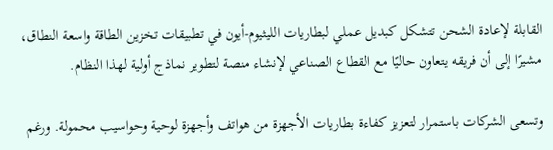القابلة لإعادة الشحن تتشكل كبديل عملي لبطاريات الليثيوم-أيون في تطبيقات تخزين الطاقة واسعة النطاق، مشيرًا إلى أن فريقه يتعاون حاليًا مع القطاع الصناعي لإنشاء منصة لتطوير نماذج أولية لهذا النظام.

وتسعى الشركات باستمرار لتعزيز كفاءة بطاريات الأجهزة من هواتف وأجهزة لوحية وحواسيب محمولة. ورغم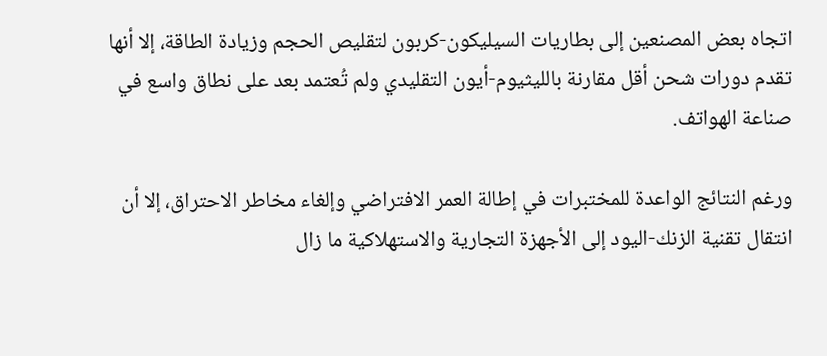اتجاه بعض المصنعين إلى بطاريات السيليكون-كربون لتقليص الحجم وزيادة الطاقة، إلا أنها تقدم دورات شحن أقل مقارنة بالليثيوم-أيون التقليدي ولم تُعتمد بعد على نطاق واسع في صناعة الهواتف.

ورغم النتائج الواعدة للمختبرات في إطالة العمر الافتراضي وإلغاء مخاطر الاحتراق، إلا أن انتقال تقنية الزنك-اليود إلى الأجهزة التجارية والاستهلاكية ما زال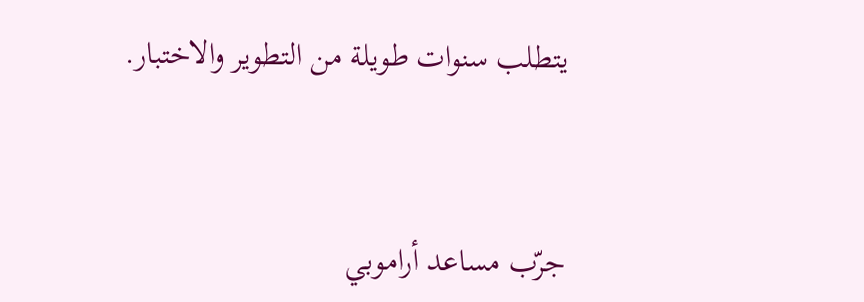يتطلب سنوات طويلة من التطوير والاختبار.



جرّب مساعد أراموبي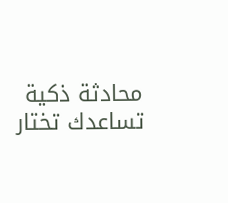محادثة ذكية تساعدك تختار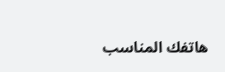هاتفك المناسب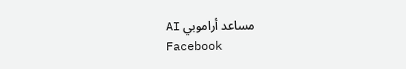مساعد أراموبي AI
Facebook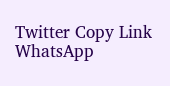Twitter Copy Link WhatsApp